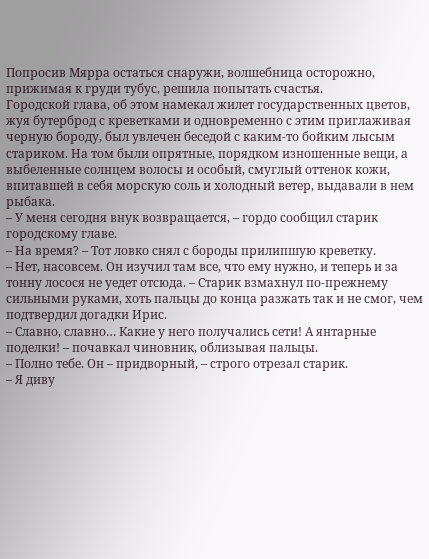Попросив Мярра остаться снаружи, волшебница осторожно, прижимая к груди тубус, решила попытать счастья.
Городской глава, об этом намекал жилет государственных цветов, жуя бутерброд с креветками и одновременно с этим приглаживая черную бороду, был увлечен беседой с каким-то бойким лысым стариком. На том были опрятные, порядком изношенные вещи, а выбеленные солнцем волосы и особый, смуглый оттенок кожи, впитавшей в себя морскую соль и холодный ветер, выдавали в нем рыбака.
– У меня сегодня внук возвращается, – гордо сообщил старик городскому главе.
– На время? – Тот ловко снял с бороды прилипшую креветку.
– Нет, насовсем. Он изучил там все, что ему нужно, и теперь и за тонну лосося не уедет отсюда. – Старик взмахнул по-прежнему сильными руками, хоть пальцы до конца разжать так и не смог, чем подтвердил догадки Ирис.
– Славно, славно… Какие у него получались сети! А янтарные поделки! – почавкал чиновник, облизывая пальцы.
– Полно тебе. Он – придворный, – строго отрезал старик.
– Я диву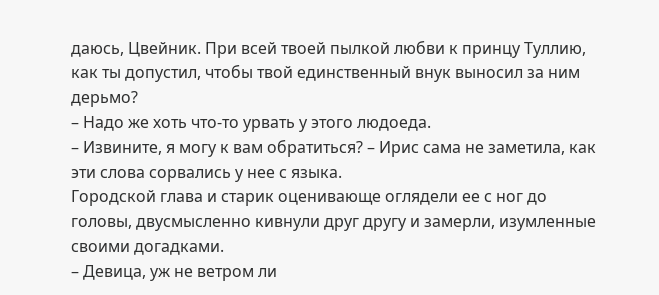даюсь, Цвейник. При всей твоей пылкой любви к принцу Туллию, как ты допустил, чтобы твой единственный внук выносил за ним дерьмо?
– Надо же хоть что-то урвать у этого людоеда.
– Извините, я могу к вам обратиться? – Ирис сама не заметила, как эти слова сорвались у нее с языка.
Городской глава и старик оценивающе оглядели ее с ног до головы, двусмысленно кивнули друг другу и замерли, изумленные своими догадками.
– Девица, уж не ветром ли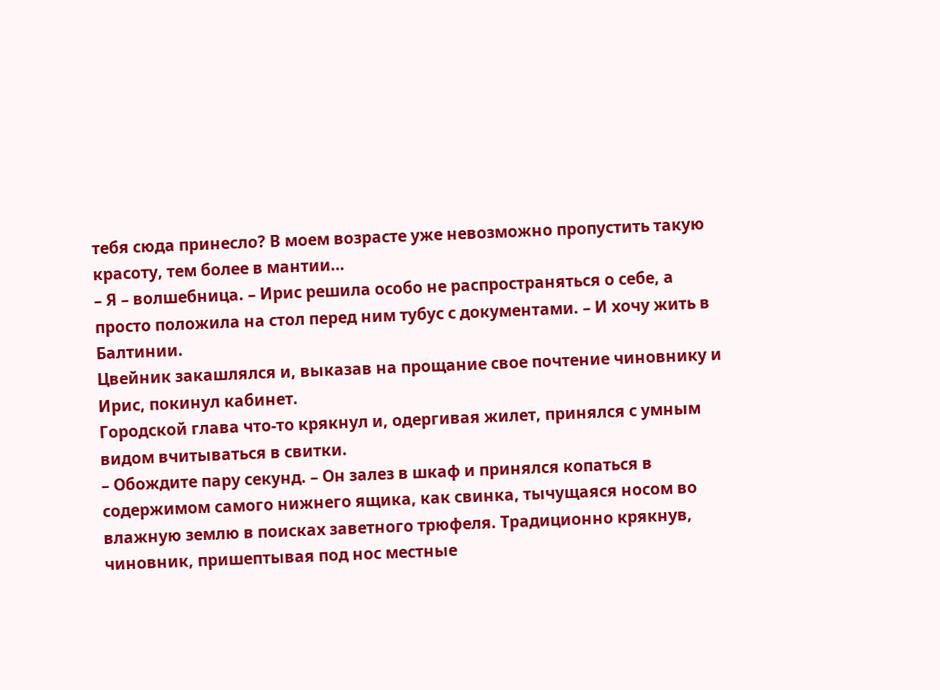тебя сюда принесло? В моем возрасте уже невозможно пропустить такую красоту, тем более в мантии…
– Я – волшебница. – Ирис решила особо не распространяться о себе, а просто положила на стол перед ним тубус с документами. – И хочу жить в Балтинии.
Цвейник закашлялся и, выказав на прощание свое почтение чиновнику и Ирис, покинул кабинет.
Городской глава что-то крякнул и, одергивая жилет, принялся с умным видом вчитываться в свитки.
– Обождите пару секунд. – Он залез в шкаф и принялся копаться в содержимом самого нижнего ящика, как свинка, тычущаяся носом во влажную землю в поисках заветного трюфеля. Традиционно крякнув, чиновник, пришептывая под нос местные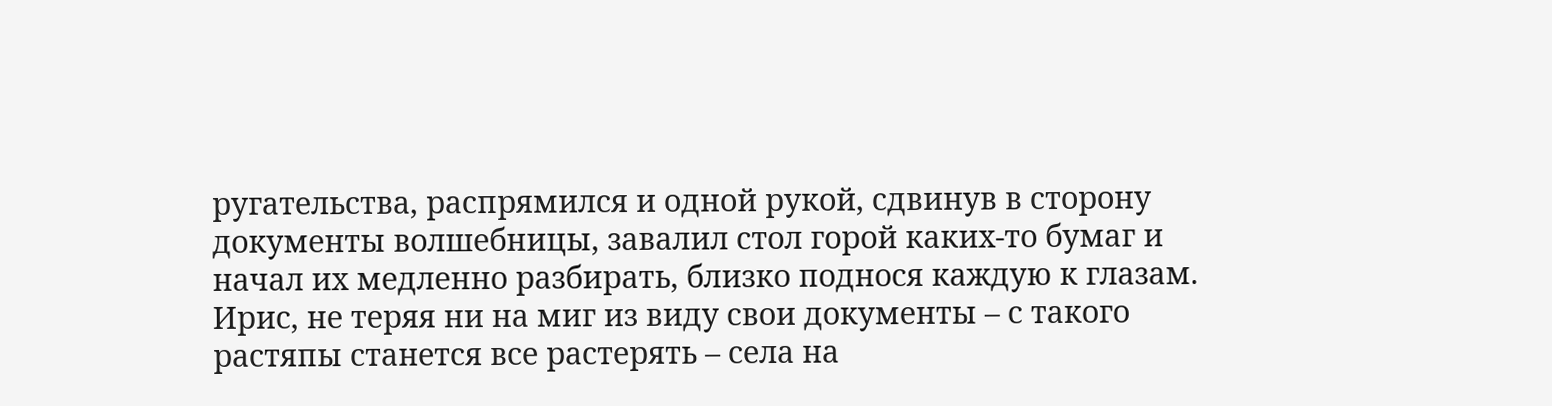ругательства, распрямился и одной рукой, сдвинув в сторону документы волшебницы, завалил стол горой каких-то бумаг и начал их медленно разбирать, близко поднося каждую к глазам.
Ирис, не теряя ни на миг из виду свои документы – с такого растяпы станется все растерять – села на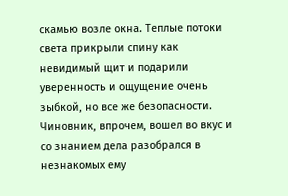скамью возле окна. Теплые потоки света прикрыли спину как невидимый щит и подарили уверенность и ощущение очень зыбкой, но все же безопасности. Чиновник, впрочем, вошел во вкус и со знанием дела разобрался в незнакомых ему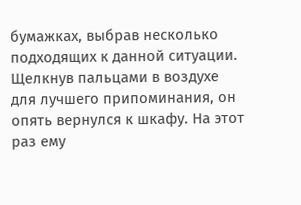бумажках, выбрав несколько подходящих к данной ситуации. Щелкнув пальцами в воздухе для лучшего припоминания, он опять вернулся к шкафу. На этот раз ему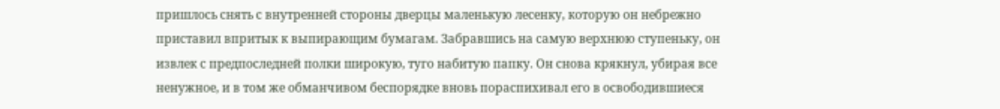пришлось снять с внутренней стороны дверцы маленькую лесенку, которую он небрежно приставил впритык к выпирающим бумагам. Забравшись на самую верхнюю ступеньку, он извлек с предпоследней полки широкую, туго набитую папку. Он снова крякнул, убирая все ненужное, и в том же обманчивом беспорядке вновь пораспихивал его в освободившиеся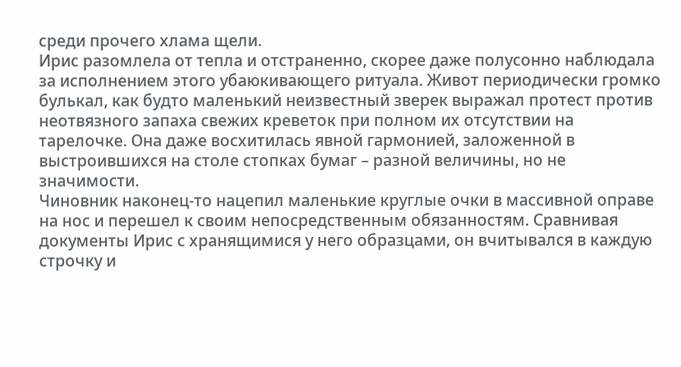среди прочего хлама щели.
Ирис разомлела от тепла и отстраненно, скорее даже полусонно наблюдала за исполнением этого убаюкивающего ритуала. Живот периодически громко булькал, как будто маленький неизвестный зверек выражал протест против неотвязного запаха свежих креветок при полном их отсутствии на тарелочке. Она даже восхитилась явной гармонией, заложенной в выстроившихся на столе стопках бумаг – разной величины, но не значимости.
Чиновник наконец-то нацепил маленькие круглые очки в массивной оправе на нос и перешел к своим непосредственным обязанностям. Сравнивая документы Ирис с хранящимися у него образцами, он вчитывался в каждую строчку и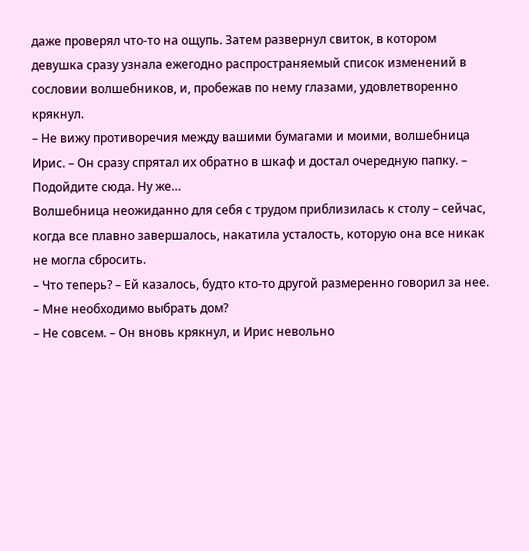даже проверял что-то на ощупь. Затем развернул свиток, в котором девушка сразу узнала ежегодно распространяемый список изменений в сословии волшебников, и, пробежав по нему глазами, удовлетворенно крякнул.
– Не вижу противоречия между вашими бумагами и моими, волшебница Ирис. – Он сразу спрятал их обратно в шкаф и достал очередную папку. – Подойдите сюда. Ну же…
Волшебница неожиданно для себя с трудом приблизилась к столу – сейчас, когда все плавно завершалось, накатила усталость, которую она все никак не могла сбросить.
– Что теперь? – Ей казалось, будто кто-то другой размеренно говорил за нее. – Мне необходимо выбрать дом?
– Не совсем. – Он вновь крякнул, и Ирис невольно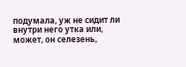подумала, уж не сидит ли внутри него утка или, может, он селезень,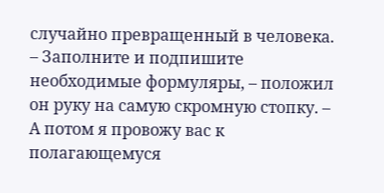случайно превращенный в человека. – Заполните и подпишите необходимые формуляры, – положил он руку на самую скромную стопку. – А потом я провожу вас к полагающемуся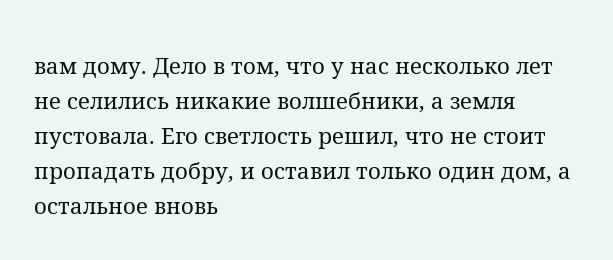вам дому. Дело в том, что у нас несколько лет не селились никакие волшебники, а земля пустовала. Его светлость решил, что не стоит пропадать добру, и оставил только один дом, а остальное вновь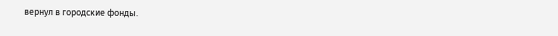вернул в городские фонды.